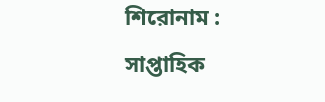শিরোনাম :
সাপ্তাহিক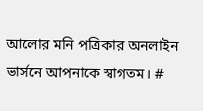আলোর মনি পত্রিকার অনলাইন ভার্সনে আপনাকে স্বাগতম। #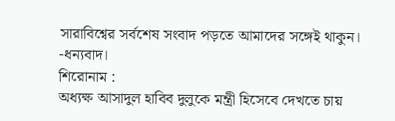সারাবিশ্বের সর্বশেষ সংবাদ পড়তে আমাদের সঙ্গেই থাকুন। -ধন্যবাদ।
শিরোনাম :
অধ্যক্ষ আসাদুল হাবিব দুলুকে মন্ত্রী হিসেবে দেখতে চায়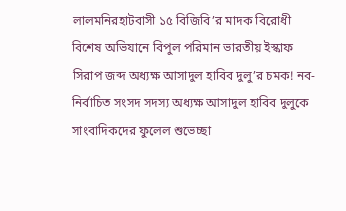লালমনিরহাটবাসী ১৫ বিজিবি’র মাদক বিরোধী বিশেষ অভিযানে বিপুল পরিমান ভারতীয় ইস্কাফ সিরাপ জব্দ অধ্যক্ষ আসাদুল হাবিব দুলু’র চমক! নব-নির্বাচিত সংসদ সদস্য অধ্যক্ষ আসাদুল হাবিব দুলুকে সাংবাদিকদের ফুলেল শুভেচ্ছা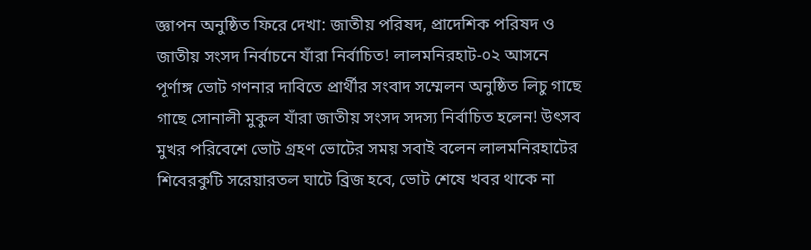জ্ঞাপন অনুষ্ঠিত ফিরে দেখা: জাতীয় পরিষদ, প্রাদেশিক পরিষদ ও জাতীয় সংসদ নির্বাচনে যাঁরা নির্বাচিত! লালমনিরহাট-০২ আসনে পূর্ণাঙ্গ ভোট গণনার দাবিতে প্রার্থীর সংবাদ সম্মেলন অনুষ্ঠিত লিচু গাছে গাছে সোনালী মুকুল যাঁরা জাতীয় সংসদ সদস্য নির্বাচিত হলেন! উৎসব মুখর পরিবেশে ভোট গ্রহণ ভোটের সময় সবাই বলেন লালমনিরহাটের শিবেরকুটি সরেয়ারতল ঘাটে ব্রিজ হবে, ভোট শেষে খবর থাকে না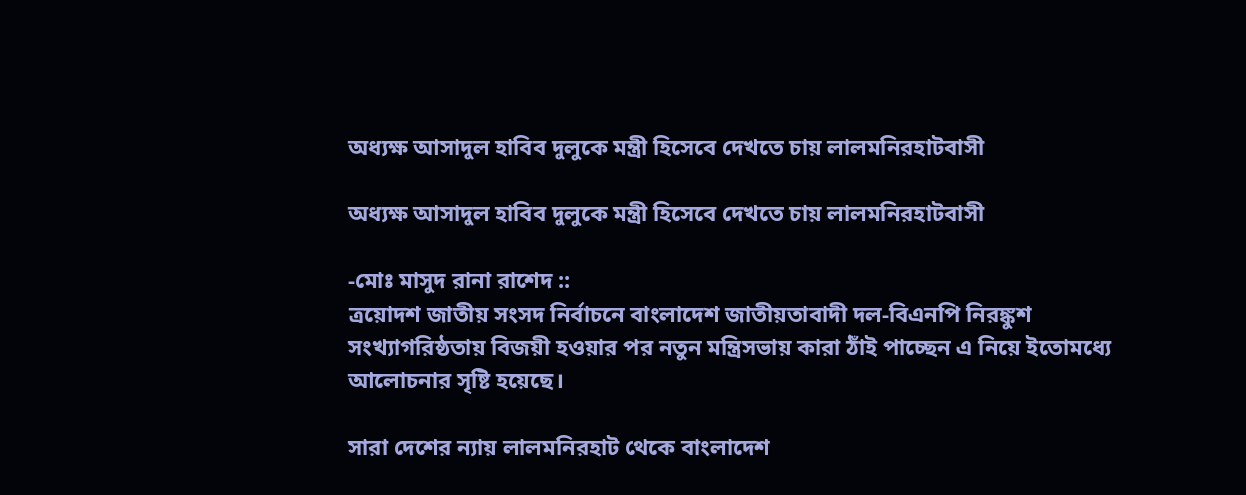অধ্যক্ষ আসাদুল হাবিব দুলুকে মন্ত্রী হিসেবে দেখতে চায় লালমনিরহাটবাসী

অধ্যক্ষ আসাদুল হাবিব দুলুকে মন্ত্রী হিসেবে দেখতে চায় লালমনিরহাটবাসী

-মোঃ মাসুদ রানা রাশেদ ::
ত্রয়োদশ জাতীয় সংসদ নির্বাচনে বাংলাদেশ জাতীয়তাবাদী দল-বিএনপি নিরঙ্কুশ সংখ্যাগরিষ্ঠতায় বিজয়ী হওয়ার পর নতুন মন্ত্রিসভায় কারা ঠাঁই পাচ্ছেন এ নিয়ে ইতোমধ্যে আলোচনার সৃষ্টি হয়েছে।

সারা দেশের ন্যায় লালমনিরহাট থেকে বাংলাদেশ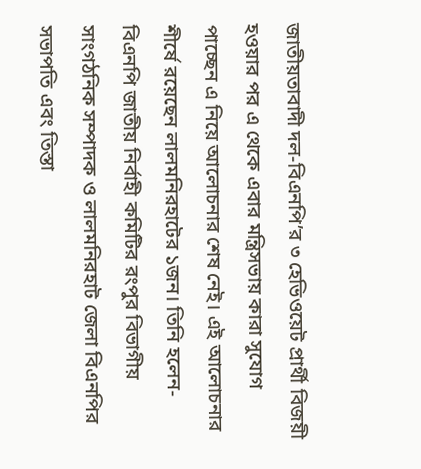জাতীয়তাবাদী দল-বিএনপি’র ৩ হেভিওয়েট প্রার্থী বিজয়ী হওয়ার পর এ থেকে এবার মন্ত্রিসভায় কারা সুযোগ পাচ্ছেন এ নিয়ে আলোচনার শেষ নেই। এই আলোচনার শীর্ষে রয়েছেন লালমনিরহাটের ১জন। তিনি হলেন- বিএনপি জাতীয় নির্বাহী কমিটির রংপুর বিভাগীয় সাংগঠনিক সম্পাদক ও লালমনিরহাট জেলা বিএনপির সভাপতি এবং তিস্তা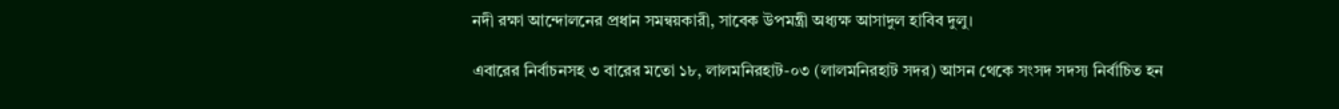নদী রক্ষা আন্দোলনের প্রধান সমন্বয়কারী, সাবেক উপমন্ত্রী অধ্যক্ষ আসাদুল হাবিব দুলু।

এবারের নির্বাচনসহ ৩ বারের মতো ১৮, লালমনিরহাট-০৩ (লালমনিরহাট সদর) আসন থেকে সংসদ সদস্য নির্বাচিত হন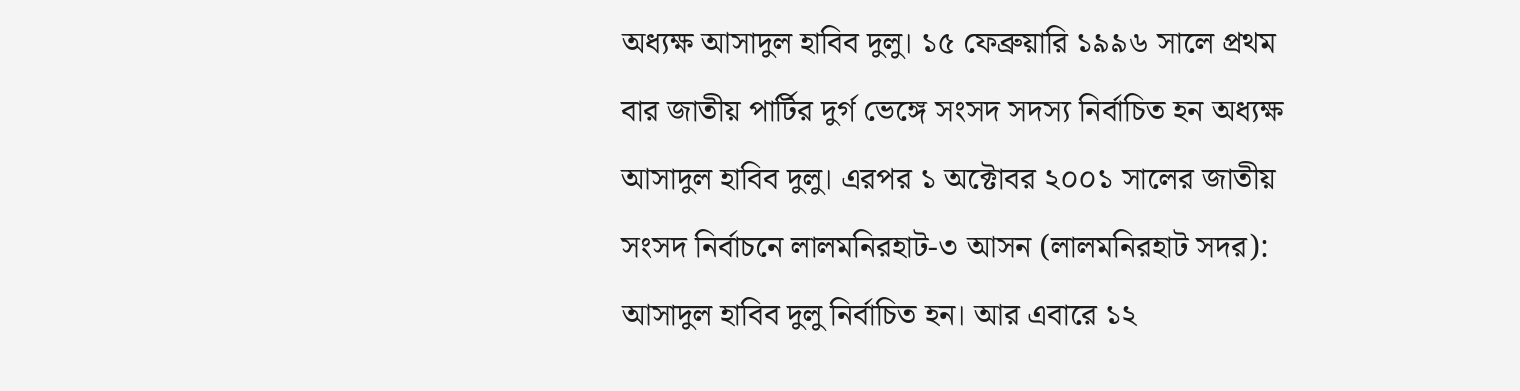অধ্যক্ষ আসাদুল হাবিব দুলু। ১৫ ফেব্রুয়ারি ১৯৯৬ সালে প্রথম বার জাতীয় পার্টির দুর্গ ভেঙ্গে সংসদ সদস্য নির্বাচিত হন অধ্যক্ষ আসাদুল হাবিব দুলু। এরপর ১ অক্টোবর ২০০১ সালের জাতীয় সংসদ নির্বাচনে লালমনিরহাট-৩ আসন (লালমনিরহাট সদর): আসাদুল হাবিব দুলু নির্বাচিত হন। আর এবারে ১২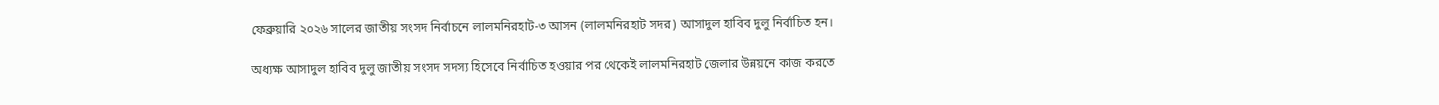ফেব্রুয়ারি ২০২৬ সালের জাতীয় সংসদ নির্বাচনে লালমনিরহাট-৩ আসন (লালমনিরহাট সদর) আসাদুল হাবিব দুলু নির্বাচিত হন।

অধ্যক্ষ আসাদুল হাবিব দুলু জাতীয় সংসদ সদস্য হিসেবে নির্বাচিত হওয়ার পর থেকেই লালমনিরহাট জেলার উন্নয়নে কাজ করতে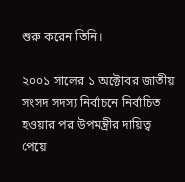শুরু করেন তিনি।

২০০১ সালের ১ অক্টোবর জাতীয় সংসদ সদস্য নির্বাচনে নির্বাচিত হওয়ার পর উপমন্ত্রীর দায়িত্ব পেয়ে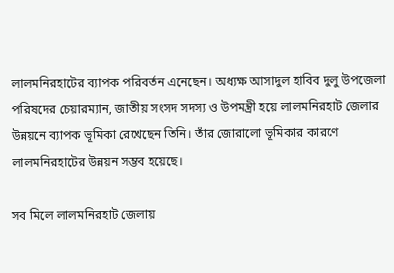লালমনিরহাটের ব্যাপক পরিবর্তন এনেছেন। অধ্যক্ষ আসাদুল হাবিব দুলু উপজেলা পরিষদের চেয়ারম্যান, জাতীয় সংসদ সদস্য ও উপমন্ত্রী হয়ে লালমনিরহাট জেলার উন্নয়নে ব্যাপক ভূমিকা রেখেছেন তিনি। তাঁর জোরালো ভূমিকার কারণে লালমনিরহাটের উন্নয়ন সম্ভব হয়েছে।

সব মিলে লালমনিরহাট জেলায়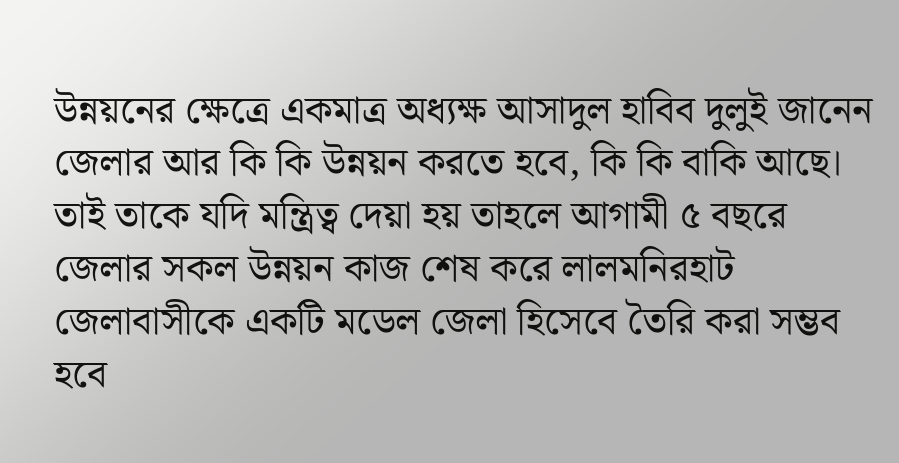উন্নয়নের ক্ষেত্রে একমাত্র অধ্যক্ষ আসাদুল হাবিব দুলুই জানেন জেলার আর কি কি উন্নয়ন করতে হবে, কি কি বাকি আছে। তাই তাকে যদি মন্ত্রিত্ব দেয়া হয় তাহলে আগামী ৫ বছরে জেলার সকল উন্নয়ন কাজ শেষ করে লালমনিরহাট জেলাবাসীকে একটি মডেল জেলা হিসেবে তৈরি করা সম্ভব হবে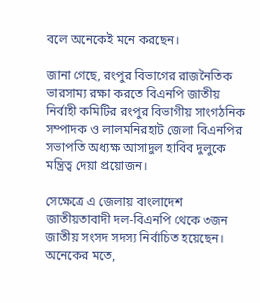বলে অনেকেই মনে করছেন।

জানা গেছে, রংপুর বিভাগের রাজনৈতিক ভারসাম্য রক্ষা করতে বিএনপি জাতীয় নির্বাহী কমিটির রংপুর বিভাগীয় সাংগঠনিক সম্পাদক ও লালমনিরহাট জেলা বিএনপির সভাপতি অধ্যক্ষ আসাদুল হাবিব দুলুকে মন্ত্রিত্ব দেয়া প্রয়োজন।

সেক্ষেত্রে এ জেলায় বাংলাদেশ জাতীয়তাবাদী দল-বিএনপি থেকে ৩জন জাতীয় সংসদ সদস্য নির্বাচিত হয়েছেন। অনেকের মতে,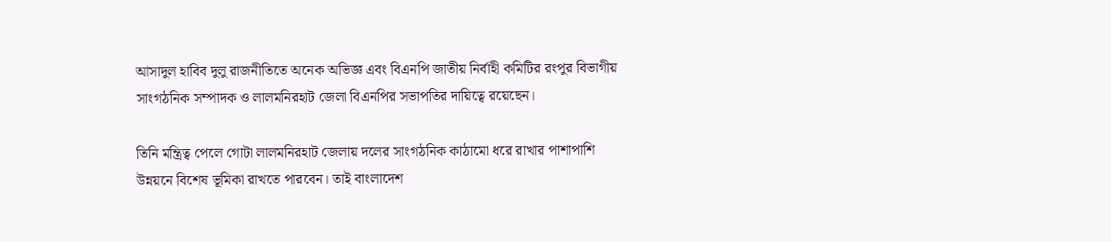আসাদুল হাবিব দুলু রাজনীতিতে অনেক অভিজ্ঞ এবং বিএনপি জাতীয় নির্বাহী কমিটির রংপুর বিভাগীয় সাংগঠনিক সম্পাদক ও লালমনিরহাট জেলা বিএনপির সভাপতির দায়িত্বে রয়েছেন।

তিনি মন্ত্রিত্ব পেলে গোটা লালমনিরহাট জেলায় দলের সাংগঠনিক কাঠামো ধরে রাখার পাশাপাশি উন্নয়নে বিশেষ ভূমিকা রাখতে পারবেন। তাই বাংলাদেশ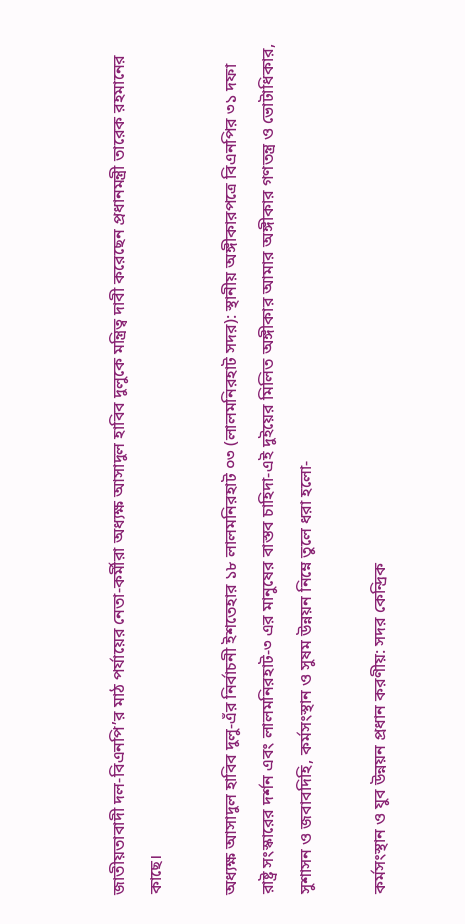জাতীয়তাবাদী দল-বিএনপি’র মাঠ পর্যায়ের নেতা-কর্মীরা অধ্যক্ষ আসাদুল হাবিব দুলুকে মন্ত্রিত্ব দাবী করেছেন প্রধানমন্ত্রী তারেক রহমানের কাছে।

অধ্যক্ষ আসাদুল হাবিব দুলু-এঁর নির্বাচনী ইশতেহার ১৮ লালমনিরহাট ০৩ (লালমনিরহাট সদর): স্থানীয় অঙ্গীকারপত্রে বিএনপির ৩১ দফা রাষ্ট্র সংস্কারের দর্শন এবং লালমনিরহাট-৩ এর মানুষের বাস্তব চাহিদা-এই দুইয়ের মিলিত অঙ্গীকার আমার অঙ্গীকার গণতন্ত্র ও ভোটাধিকার, সুশাসন ও জবাবদিহি, কর্মসংস্থান ও সুষম উন্নয়ন নিম্নে তুলে ধরা হলো-

কর্মসংস্থান ও যুব উন্নয়ন প্রধান করণীয়: সদর কেন্দ্রিক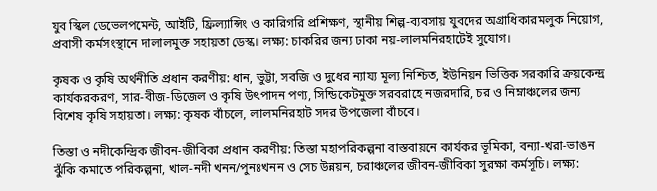যুব স্কিল ডেভেলপমেন্ট, আইটি, ফ্রিল্যান্সিং ও কারিগরি প্রশিক্ষণ, স্থানীয় শিল্প-ব্যবসায় যুবদের অগ্রাধিকারমলুক নিয়োগ, প্রবাসী কর্মসংস্থানে দালালমুক্ত সহায়তা ডেস্ক। লক্ষ্য: চাকরির জন্য ঢাকা নয়-লালমনিরহাটেই সুযোগ।

কৃষক ও কৃষি অর্থনীতি প্রধান করণীয়: ধান, ভুট্টা, সবজি ও দুধের ন্যায্য মূল্য নিশ্চিত, ইউনিয়ন ভিত্তিক সরকারি ক্রয়কেন্দ্র কার্যকরকরণ, সার-বীজ-ডিজেল ও কৃষি উৎপাদন পণ্য, সিন্ডিকেটমুক্ত সরবরাহে নজরদারি, চর ও নিম্নাঞ্চলের জন্য বিশেষ কৃষি সহায়তা। লক্ষ্য: কৃষক বাঁচলে, লালমনিরহাট সদর উপজেলা বাঁচবে।

তিস্তা ও নদীকেন্দ্রিক জীবন-জীবিকা প্রধান করণীয়: তিস্তা মহাপরিকল্পনা বাস্তবায়নে কার্যকর ভূমিকা, বন্যা-খরা-ভাঙন ঝুঁকি কমাতে পরিকল্পনা, খাল-নদী খনন/পুনঃখনন ও সেচ উন্নয়ন, চরাঞ্চলের জীবন-জীবিকা সুরক্ষা কর্মসূচি। লক্ষ্য: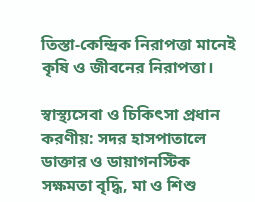তিস্তা-কেন্দ্রিক নিরাপত্তা মানেই কৃষি ও জীবনের নিরাপত্তা।

স্বাস্থ্যসেবা ও চিকিৎসা প্রধান করণীয়: সদর হাসপাতালে ডাক্তার ও ডায়াগনস্টিক সক্ষমতা বৃদ্ধি, মা ও শিশু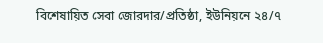বিশেষায়িত সেবা জোরদার/প্রতিষ্ঠা, ইউনিয়নে ২৪/৭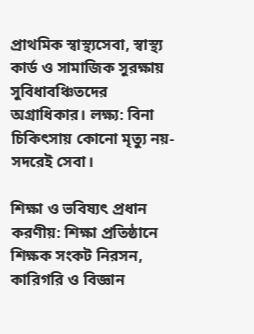প্রাথমিক স্বাস্থ্যসেবা, স্বাস্থ্য কার্ড ও সামাজিক সুরক্ষায় সুবিধাবঞ্চিতদের অগ্রাধিকার। লক্ষ্য: বিনা চিকিৎসায় কোনো মৃত্যু নয়-সদরেই সেবা।

শিক্ষা ও ভবিষ্যৎ প্রধান করণীয়: শিক্ষা প্রতিষ্ঠানে শিক্ষক সংকট নিরসন, কারিগরি ও বিজ্ঞান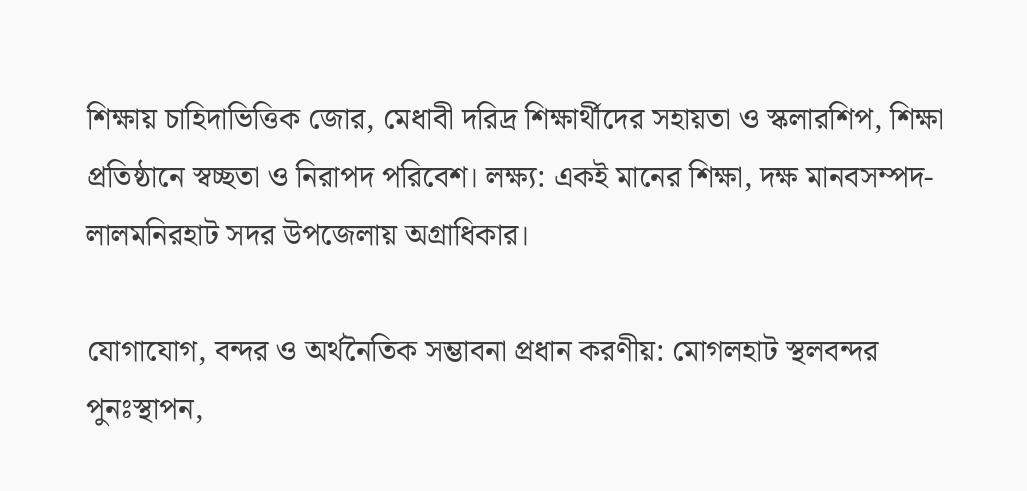শিক্ষায় চাহিদাভিত্তিক জোর, মেধাবী দরিদ্র শিক্ষার্থীদের সহায়তা ও স্কলারশিপ, শিক্ষা প্রতিষ্ঠানে স্বচ্ছতা ও নিরাপদ পরিবেশ। লক্ষ্য: একই মানের শিক্ষা, দক্ষ মানবসম্পদ-লালমনিরহাট সদর উপজেলায় অগ্রাধিকার।

যোগাযোগ, বন্দর ও অর্থনৈতিক সম্ভাবনা প্রধান করণীয়: মোগলহাট স্থলবন্দর পুনঃস্থাপন,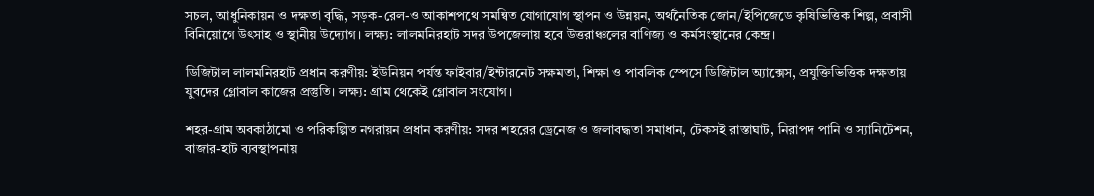সচল, আধুনিকায়ন ও দক্ষতা বৃদ্ধি, সড়ক-রেল-ও আকাশপথে সমন্বিত যোগাযোগ স্থাপন ও উন্নয়ন, অর্থনৈতিক জোন/ইপিজেডে কৃষিভিত্তিক শিল্প, প্রবাসী বিনিয়োগে উৎসাহ ও স্থানীয় উদ্যোগ। লক্ষ্য: লালমনিরহাট সদর উপজেলায় হবে উত্তরাঞ্চলের বাণিজ্য ও কর্মসংস্থানের কেন্দ্র।

ডিজিটাল লালমনিরহাট প্রধান করণীয়: ইউনিয়ন পর্যন্ত ফাইবার/ইন্টারনেট সক্ষমতা, শিক্ষা ও পাবলিক স্পেসে ডিজিটাল অ্যাক্সেস, প্রযুক্তিভিত্তিক দক্ষতায় যুবদের গ্লোবাল কাজের প্রস্তুতি। লক্ষ্য: গ্রাম থেকেই গ্লোবাল সংযোগ।

শহর-গ্রাম অবকাঠামো ও পরিকল্পিত নগরায়ন প্রধান করণীয়: সদর শহরের ড্রেনেজ ও জলাবদ্ধতা সমাধান, টেকসই রাস্তাঘাট, নিরাপদ পানি ও স্যানিটেশন, বাজার-হাট ব্যবস্থাপনায়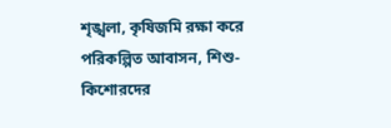শৃঙ্খলা, কৃষিজমি রক্ষা করে পরিকল্পিত আবাসন, শিশু-কিশোরদের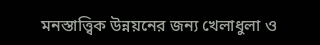মনস্তাত্ত্বিক উন্নয়নের জন্য খেলাধুলা ও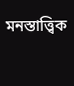মনস্তাত্ত্বিক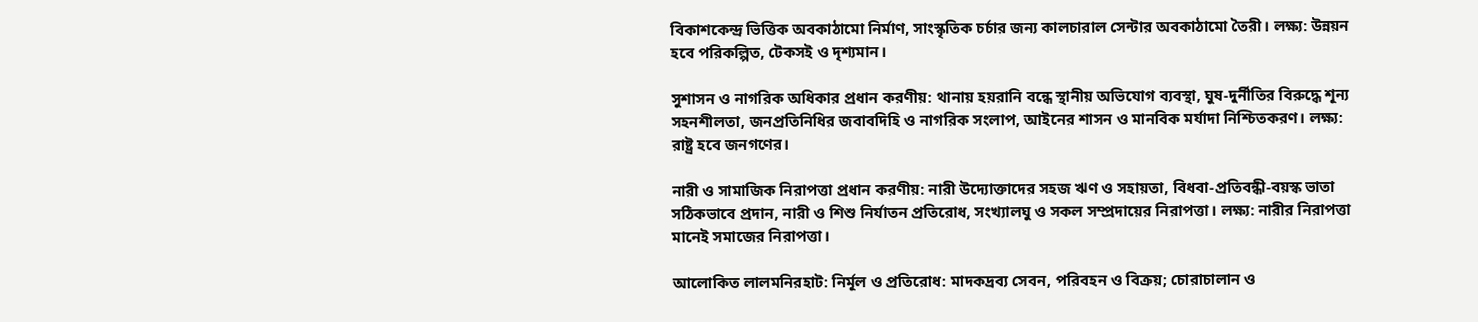বিকাশকেন্দ্র ভিত্তিক অবকাঠামো নির্মাণ, সাংস্কৃতিক চর্চার জন্য কালচারাল সেন্টার অবকাঠামো তৈরী। লক্ষ্য: উন্নয়ন হবে পরিকল্পিত, টেকসই ও দৃশ্যমান।

সুশাসন ও নাগরিক অধিকার প্রধান করণীয়: থানায় হয়রানি বন্ধে স্থানীয় অভিযোগ ব্যবস্থা, ঘুষ-দুর্নীতির বিরুদ্ধে শূন্য সহনশীলতা, জনপ্রতিনিধির জবাবদিহি ও নাগরিক সংলাপ, আইনের শাসন ও মানবিক মর্যাদা নিশ্চিতকরণ। লক্ষ্য: রাষ্ট্র হবে জনগণের।

নারী ও সামাজিক নিরাপত্তা প্রধান করণীয়: নারী উদ্যোক্তাদের সহজ ঋণ ও সহায়তা, বিধবা-প্রতিবন্ধী-বয়স্ক ভাতা সঠিকভাবে প্রদান, নারী ও শিশু নির্যাতন প্রতিরোধ, সংখ্যালঘু ও সকল সম্প্রদায়ের নিরাপত্তা। লক্ষ্য: নারীর নিরাপত্তা মানেই সমাজের নিরাপত্তা।

আলোকিত লালমনিরহাট: নির্মূল ও প্রতিরোধ: মাদকদ্রব্য সেবন, পরিবহন ও বিক্রয়; চোরাচালান ও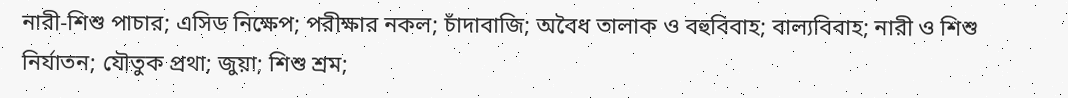নারী-শিশু পাচার; এসিড নিক্ষেপ; পরীক্ষার নকল; চাঁদাবাজি; অবৈধ তালাক ও বহুবিবাহ; বাল্যবিবাহ; নারী ও শিশু নির্যাতন; যৌতুক প্রথা; জুয়া; শিশু শ্রম;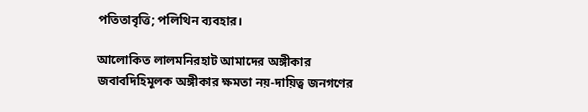পতিতাবৃত্তি; পলিথিন ব্যবহার।

আলোকিত লালমনিরহাট আমাদের অঙ্গীকার জবাবদিহিমূলক অঙ্গীকার ক্ষমতা নয়-দায়িত্ব জনগণের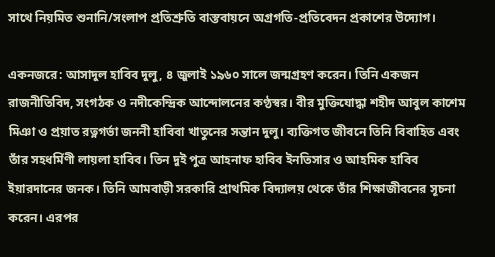সাথে নিয়মিত শুনানি/সংলাপ প্রতিশ্রুতি বাস্তবায়নে অগ্রগতি-প্রতিবেদন প্রকাশের উদ্যোগ।

একনজরে: আসাদুল হাবিব দুলু, ৪ জুলাই ১৯৬০ সালে জন্মগ্রহণ করেন। তিনি একজন রাজনীতিবিদ, সংগঠক ও নদীকেন্দ্রিক আন্দোলনের কণ্ঠস্বর। বীর মুক্তিযোদ্ধা শহীদ আবুল কাশেম মিঞা ও প্রয়াত রত্নগর্ভা জননী হাবিবা খাতুনের সন্তান দুলু। ব্যক্তিগত জীবনে তিনি বিবাহিত এবং তাঁর সহধর্মিণী লায়লা হাবিব। তিন দুই পুত্র আহনাফ হাবিব ইনতিসার ও আহমিক হাবিব ইয়ারদানের জনক। তিনি আমবাড়ী সরকারি প্রাথমিক বিদ্যালয় থেকে তাঁর শিক্ষাজীবনের সূচনা করেন। এরপর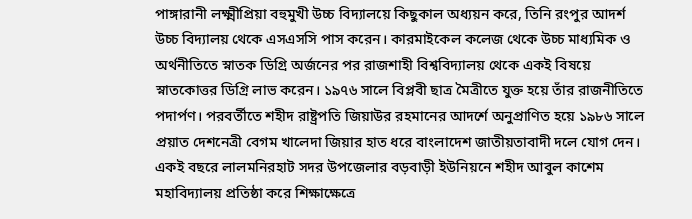পাঙ্গারানী লক্ষ্মীপ্রিয়া বহুমুখী উচ্চ বিদ্যালয়ে কিছুকাল অধ্যয়ন করে, তিনি রংপুর আদর্শ উচ্চ বিদ্যালয় থেকে এসএসসি পাস করেন। কারমাইকেল কলেজ থেকে উচ্চ মাধ্যমিক ও অর্থনীতিতে স্নাতক ডিগ্রি অর্জনের পর রাজশাহী বিশ্ববিদ্যালয় থেকে একই বিষয়ে স্নাতকোত্তর ডিগ্রি লাভ করেন। ১৯৭৬ সালে বিপ্লবী ছাত্র মৈত্রীতে যুক্ত হয়ে তাঁর রাজনীতিতে পদার্পণ। পরবর্তীতে শহীদ রাষ্ট্রপতি জিয়াউর রহমানের আদর্শে অনুপ্রাণিত হয়ে ১৯৮৬ সালে প্রয়াত দেশনেত্রী বেগম খালেদা জিয়ার হাত ধরে বাংলাদেশ জাতীয়তাবাদী দলে যোগ দেন। একই বছরে লালমনিরহাট সদর উপজেলার বড়বাড়ী ইউনিয়নে শহীদ আবুল কাশেম মহাবিদ্যালয় প্রতিষ্ঠা করে শিক্ষাক্ষেত্রে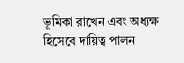ভূমিকা রাখেন এবং অধ্যক্ষ হিসেবে দায়িত্ব পালন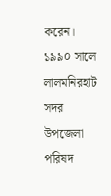করেন। ১৯৯০ সালে লালমনিরহাট সদর উপজেলা পরিষদ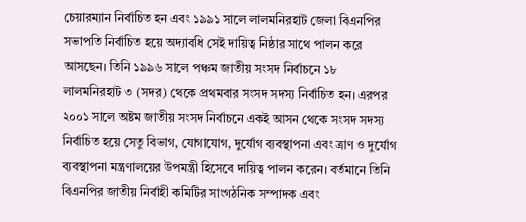চেয়ারম্যান নির্বাচিত হন এবং ১৯৯১ সালে লালমনিরহাট জেলা বিএনপির সভাপতি নির্বাচিত হয়ে অদ্যাবধি সেই দায়িত্ব নিষ্ঠার সাথে পালন করে আসছেন। তিনি ১৯৯৬ সালে পঞ্চম জাতীয় সংসদ নির্বাচনে ১৮ লালমনিরহাট ৩ (সদর) থেকে প্রথমবার সংসদ সদস্য নির্বাচিত হন। এরপর ২০০১ সালে অষ্টম জাতীয় সংসদ নির্বাচনে একই আসন থেকে সংসদ সদস্য নির্বাচিত হয়ে সেতু বিভাগ, যোগাযোগ, দুর্যোগ ব্যবস্থাপনা এবং ত্রাণ ও দুর্যোগ ব্যবস্থাপনা মন্ত্রণালয়ের উপমন্ত্রী হিসেবে দায়িত্ব পালন করেন। বর্তমানে তিনি বিএনপির জাতীয় নির্বাহী কমিটির সাংগঠনিক সম্পাদক এবং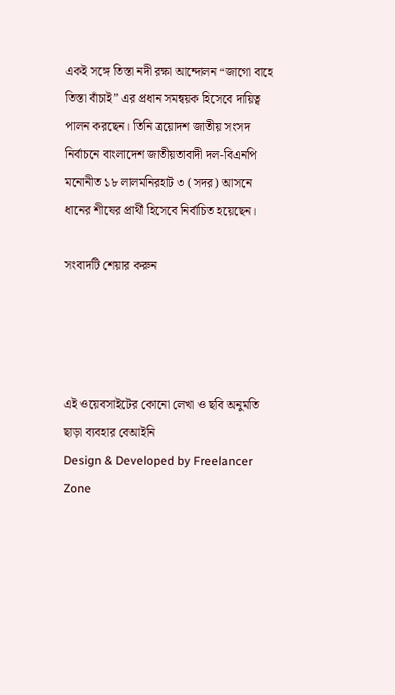একই সঙ্গে তিস্তা নদী রক্ষা আন্দোলন “জাগো বাহে তিস্তা বাঁচাই” এর প্রধান সমন্বয়ক হিসেবে দায়িত্ব পালন করছেন। তিনি ত্রয়োদশ জাতীয় সংসদ নির্বাচনে বাংলাদেশ জাতীয়তাবাদী দল-বিএনপি মনোনীত ১৮ লালমনিরহাট ৩ (সদর) আসনে ধানের শীষের প্রার্থী হিসেবে নির্বাচিত হয়েছেন।

সংবাদটি শেয়ার করুন




এই ওয়েবসাইটের কোনো লেখা ও ছবি অনুমতি ছাড়া ব্যবহার বেআইনি
Design & Developed by Freelancer Zone